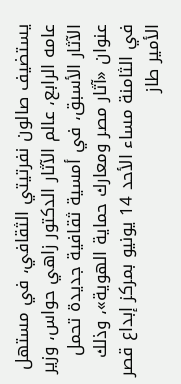يستضيف صالون نفرتيتي الثقافي، في مستهل عامه الرابع، عالم الآثار الدكتور زاهي حواس، وزير الآثار الأسبق، في أمسية ثقافية جديدة تحمل عنوان «آثار مصر ومعارك حماية الهوية»، وذلك في الثامنة مساء الأحد 14 يونيو بمركز إبداع قصر الأمير طاز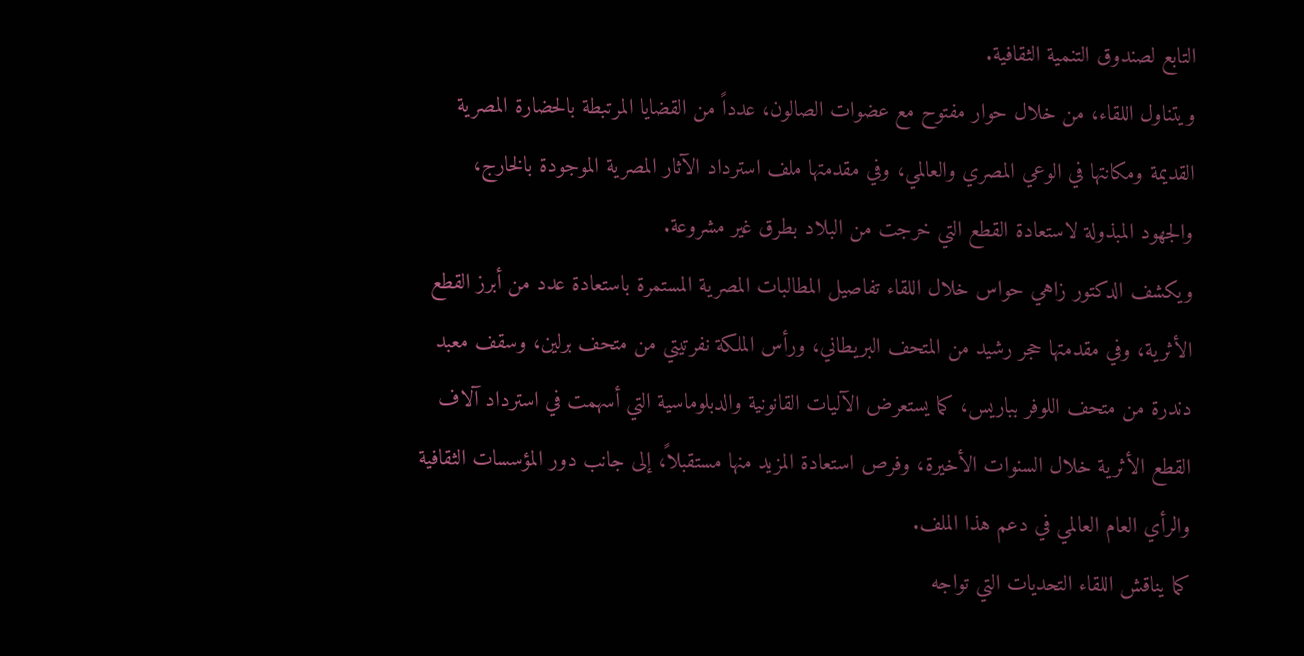التابع لصندوق التنمية الثقافية.
ويتناول اللقاء، من خلال حوار مفتوح مع عضوات الصالون، عدداً من القضايا المرتبطة بالحضارة المصرية القديمة ومكانتها في الوعي المصري والعالمي، وفي مقدمتها ملف استرداد الآثار المصرية الموجودة بالخارج، والجهود المبذولة لاستعادة القطع التي خرجت من البلاد بطرق غير مشروعة.
ويكشف الدكتور زاهي حواس خلال اللقاء تفاصيل المطالبات المصرية المستمرة باستعادة عدد من أبرز القطع الأثرية، وفي مقدمتها حجر رشيد من المتحف البريطاني، ورأس الملكة نفرتيتي من متحف برلين، وسقف معبد دندرة من متحف اللوفر بباريس، كما يستعرض الآليات القانونية والدبلوماسية التي أسهمت في استرداد آلاف القطع الأثرية خلال السنوات الأخيرة، وفرص استعادة المزيد منها مستقبلاً، إلى جانب دور المؤسسات الثقافية والرأي العام العالمي في دعم هذا الملف.
كما يناقش اللقاء التحديات التي تواجه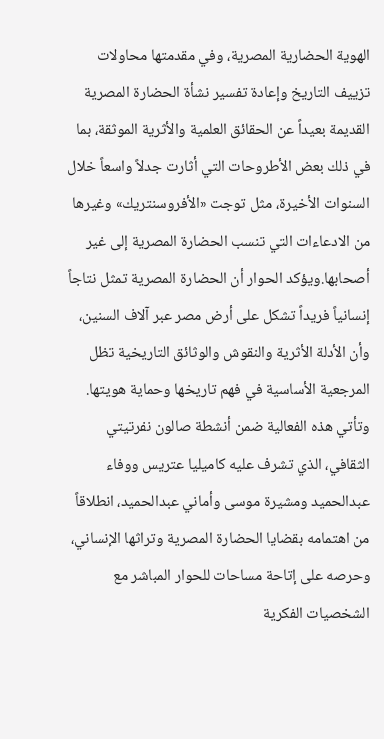الهوية الحضارية المصرية، وفي مقدمتها محاولات تزييف التاريخ وإعادة تفسير نشأة الحضارة المصرية القديمة بعيداً عن الحقائق العلمية والأثرية الموثقة، بما في ذلك بعض الأطروحات التي أثارت جدلاً واسعاً خلال السنوات الأخيرة، مثل توجت «الأفروسنتريك» وغيرها من الادعاءات التي تنسب الحضارة المصرية إلى غير أصحابها.ويؤكد الحوار أن الحضارة المصرية تمثل نتاجاً إنسانياً فريداً تشكل على أرض مصر عبر آلاف السنين، وأن الأدلة الأثرية والنقوش والوثائق التاريخية تظل المرجعية الأساسية في فهم تاريخها وحماية هويتها.
وتأتي هذه الفعالية ضمن أنشطة صالون نفرتيتي الثقافي، الذي تشرف عليه كاميليا عتريس ووفاء عبدالحميد ومشيرة موسى وأماني عبدالحميد، انطلاقاً من اهتمامه بقضايا الحضارة المصرية وتراثها الإنساني، وحرصه على إتاحة مساحات للحوار المباشر مع الشخصيات الفكرية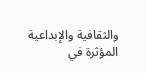والثقافية والإبداعية المؤثرة في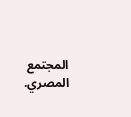المجتمع المصري.